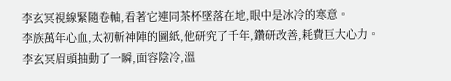李玄冥視線緊隨卷軸,看著它連同茶杯墜落在地,眼中是冰冷的寒意。
李族萬年心血,太初斬神陣的圖紙,他研究了千年,鑽研改善,耗費巨大心力。
李玄冥眉頭抽動了一瞬,面容陰冷,溫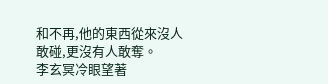和不再,他的東西從來沒人敢碰,更沒有人敢奪。
李玄冥冷眼望著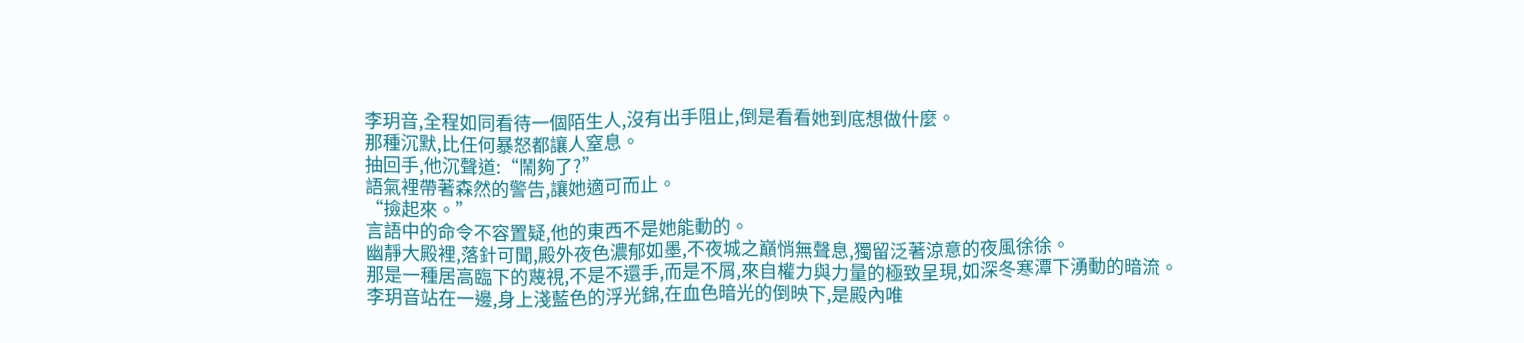李玥音,全程如同看待一個陌生人,沒有出手阻止,倒是看看她到底想做什麼。
那種沉默,比任何暴怒都讓人窒息。
抽回手,他沉聲道:“鬧夠了?”
語氣裡帶著森然的警告,讓她適可而止。
“撿起來。”
言語中的命令不容置疑,他的東西不是她能動的。
幽靜大殿裡,落針可聞,殿外夜色濃郁如墨,不夜城之巔悄無聲息,獨留泛著涼意的夜風徐徐。
那是一種居高臨下的蔑視,不是不還手,而是不屑,來自權力與力量的極致呈現,如深冬寒潭下湧動的暗流。
李玥音站在一邊,身上淺藍色的浮光錦,在血色暗光的倒映下,是殿內唯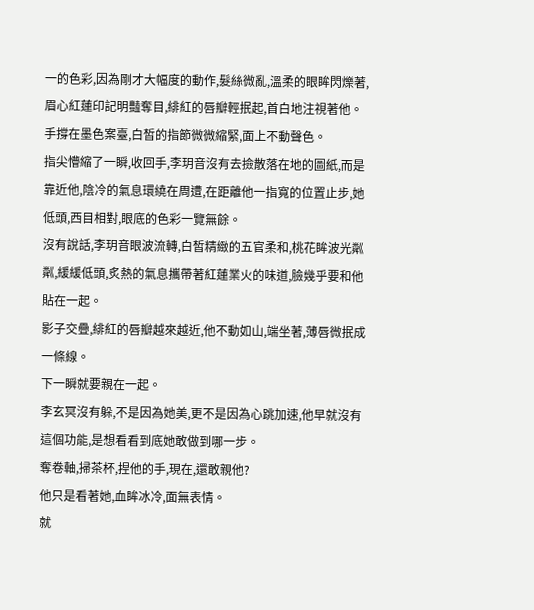一的色彩,因為剛才大幅度的動作,髮絲微亂,溫柔的眼眸閃爍著,眉心紅蓮印記明豔奪目,緋紅的唇瓣輕抿起,首白地注視著他。
手撐在墨色案臺,白皙的指節微微縮緊,面上不動聲色。
指尖懵縮了一瞬,收回手,李玥音沒有去撿散落在地的圖紙,而是靠近他,陰冷的氣息環繞在周遭,在距離他一指寬的位置止步,她低頭,西目相對,眼底的色彩一覽無餘。
沒有說話,李玥音眼波流轉,白皙精緻的五官柔和,桃花眸波光粼粼,緩緩低頭,炙熱的氣息攜帶著紅蓮業火的味道,臉幾乎要和他貼在一起。
影子交疊,緋紅的唇瓣越來越近,他不動如山,端坐著,薄唇微抿成一條線。
下一瞬就要親在一起。
李玄冥沒有躲,不是因為她美,更不是因為心跳加速,他早就沒有這個功能,是想看看到底她敢做到哪一步。
奪卷軸,掃茶杯,捏他的手,現在,還敢親他?
他只是看著她,血眸冰冷,面無表情。
就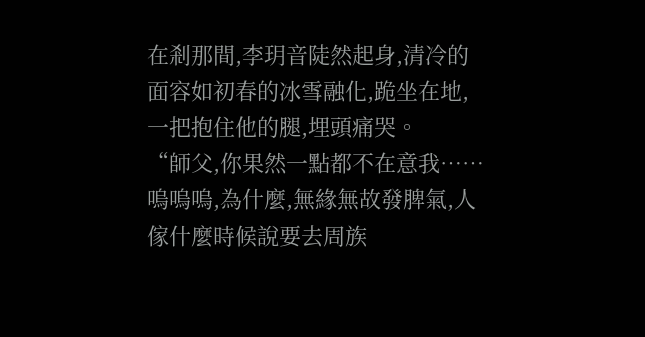在剎那間,李玥音陡然起身,清冷的面容如初春的冰雪融化,跪坐在地,一把抱住他的腿,埋頭痛哭。
“師父,你果然一點都不在意我……嗚嗚嗚,為什麼,無緣無故發脾氣,人傢什麼時候說要去周族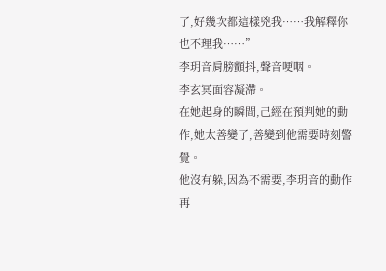了,好幾次都這樣兇我……我解釋你也不理我……”
李玥音肩膀顫抖,聲音哽咽。
李玄冥面容凝滯。
在她起身的瞬間,己經在預判她的動作,她太善變了,善變到他需要時刻警覺。
他沒有躲,因為不需要,李玥音的動作再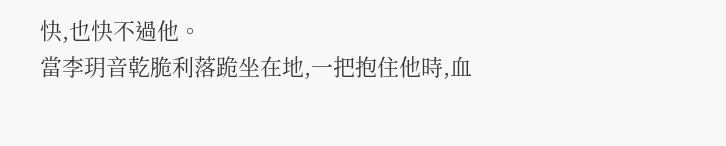快,也快不過他。
當李玥音乾脆利落跪坐在地,一把抱住他時,血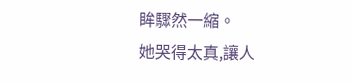眸驟然一縮。
她哭得太真,讓人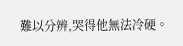難以分辨,哭得他無法冷硬。